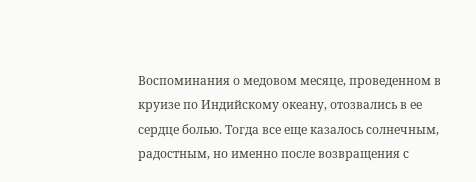Воспоминания о медовом месяце, проведенном в круизе по Индийскому океану, отозвались в ее сердце болью. Тогда все еще казалось солнечным, радостным, но именно после возвращения с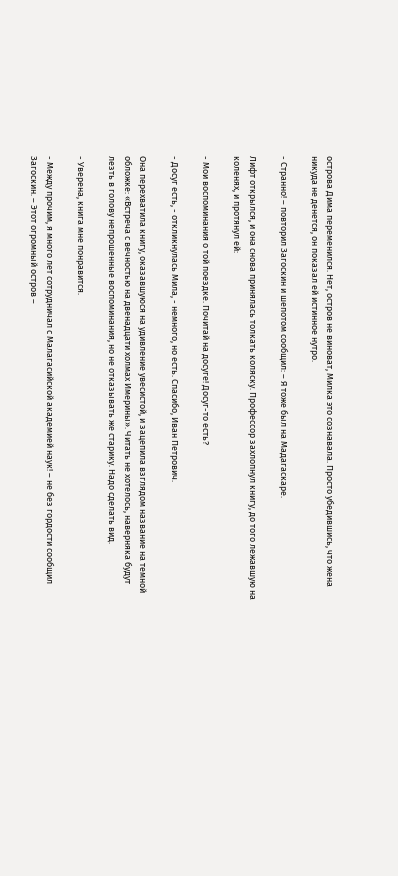острова Дима переменился. Нет, остров не виноват, Милка это сознавала. Просто убедившись, что жена никуда не денется, он показал ей истинное нутро.

- Странно! – повторил Загоскин и шепотом сообщил: – Я тоже был на Мадагаскаре.

Лифт открылся, и она снова принялась толкать коляску. Профессор захлопнул книгу, до того лежавшую на коленях, и протянул ей:

- Мои воспоминания о той поездке. Почитай на досуге! Досуг-то есть?

- Досуг есть, - откликнулась Мила, - немного, но есть. Спасибо, Иван Петрович.

Она перехватила книгу, оказавшуюся на удивление увесистой, и зацепила взглядом название на темной обложке: «Встреча с вечностью на двенадцати холмах Имерины». Читать не хотелось, наверняка будут лезть в голову непрошенные воспоминания, но не отказывать же старику. Надо сделать вид.

- Уверена, книга мне понравится.

- Между прочим, я много лет сотрудничал с Малагасийской академией наук! – не без гордости сообщил Загоскин. – Этот огромный остров –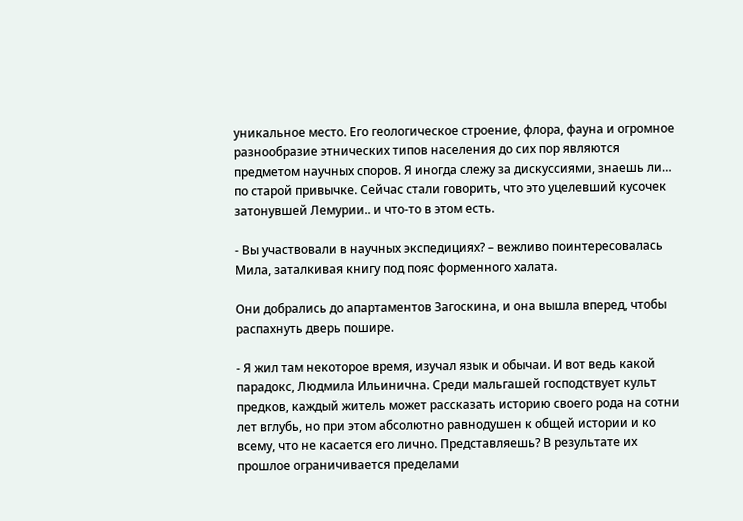уникальное место. Его геологическое строение, флора, фауна и огромное разнообразие этнических типов населения до сих пор являются предметом научных споров. Я иногда слежу за дискуссиями, знаешь ли… по старой привычке. Сейчас стали говорить, что это уцелевший кусочек затонувшей Лемурии.. и что-то в этом есть.

- Вы участвовали в научных экспедициях? – вежливо поинтересовалась Мила, заталкивая книгу под пояс форменного халата.

Они добрались до апартаментов Загоскина, и она вышла вперед, чтобы распахнуть дверь пошире.

- Я жил там некоторое время, изучал язык и обычаи. И вот ведь какой парадокс, Людмила Ильинична. Среди мальгашей господствует культ предков, каждый житель может рассказать историю своего рода на сотни лет вглубь, но при этом абсолютно равнодушен к общей истории и ко всему, что не касается его лично. Представляешь? В результате их прошлое ограничивается пределами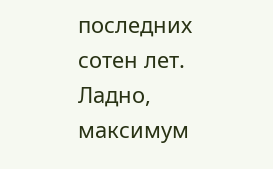последних сотен лет. Ладно, максимум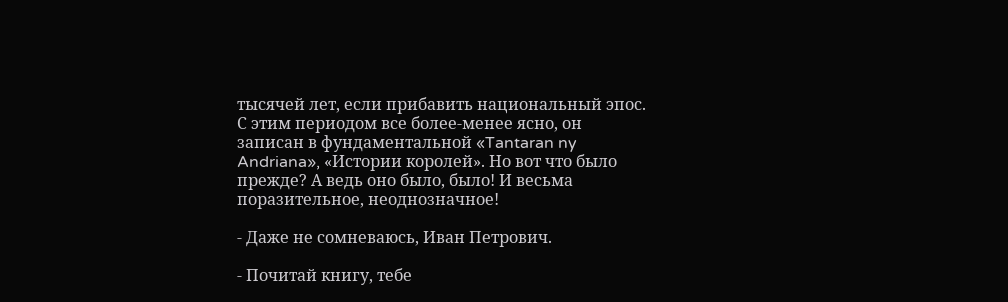тысячей лет, если прибавить национальный эпос. С этим периодом все более-менее ясно, он записан в фундаментальной «Tantaran ny Andriana», «Истории королей». Но вот что было прежде? А ведь оно было, было! И весьма поразительное, неоднозначное!

- Даже не сомневаюсь, Иван Петрович.

- Почитай книгу, тебе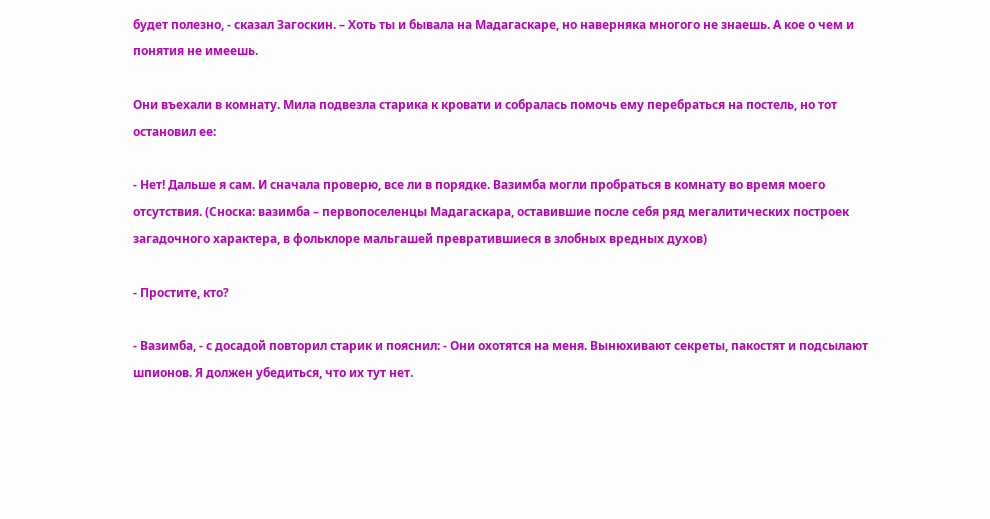будет полезно, - сказал Загоскин. – Хоть ты и бывала на Мадагаскаре, но наверняка многого не знаешь. А кое о чем и понятия не имеешь.

Они въехали в комнату. Мила подвезла старика к кровати и собралась помочь ему перебраться на постель, но тот остановил ее:

- Нет! Дальше я сам. И сначала проверю, все ли в порядке. Вазимба могли пробраться в комнату во время моего отсутствия. (Сноска: вазимба – первопоселенцы Мадагаскара, оставившие после себя ряд мегалитических построек загадочного характера, в фольклоре мальгашей превратившиеся в злобных вредных духов)

- Простите, кто?

- Вазимба, - с досадой повторил старик и пояснил: - Они охотятся на меня. Вынюхивают секреты, пакостят и подсылают шпионов. Я должен убедиться, что их тут нет.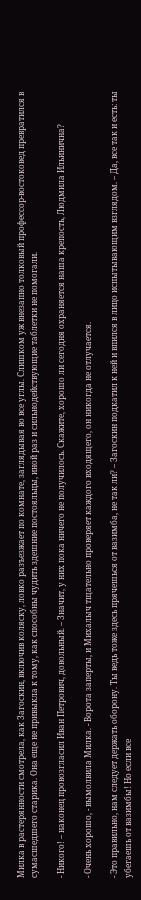Милка в растерянности смотрела, как Загоскин, включив коляску, ловко разъезжает по комнате, заглядывая во все углы. Слишком уж внезапно толковый профессор-востоковед превратился в сумасшедшего старика. Она еще не привыкла к тому, как способны чудить здешние постояльцы, иной раз и сильнодействующие таблетки не помогали.

- Никого! – наконец провозгласил Иван Петрович, довольный. – Значит, у них пока ничего не получилось. Скажите, хорошо ли сегодня охраняется наша крепость, Людмила Ильинична?

- Очень хорошо, - вымолвила Милка. - Ворота заперты, и Михалыч тщательно проверяет каждого входящего, он никогда не отлучается.

- Это правильно, нам следует держать оборону. Ты ведь тоже здесь прячешься от вазимба, не так ли? – Загоскин подкатил к ней и впился в лицо испытывающим взглядом. – Да, все так и есть: ты убегаешь от вазимбы! Но если все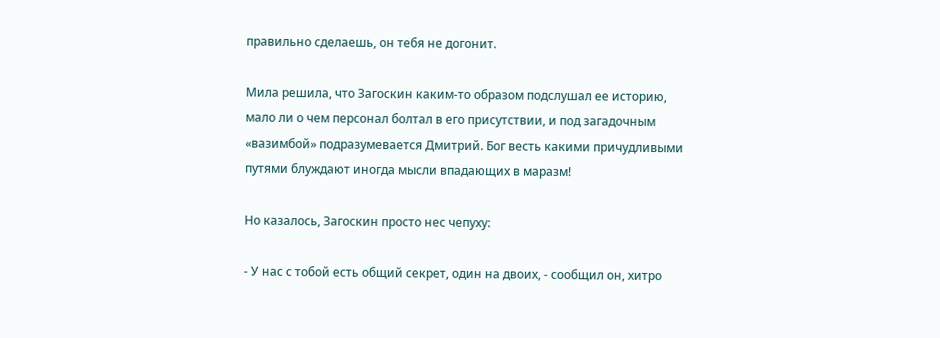правильно сделаешь, он тебя не догонит.

Мила решила, что Загоскин каким-то образом подслушал ее историю, мало ли о чем персонал болтал в его присутствии, и под загадочным «вазимбой» подразумевается Дмитрий. Бог весть какими причудливыми путями блуждают иногда мысли впадающих в маразм!

Но казалось, Загоскин просто нес чепуху:

- У нас с тобой есть общий секрет, один на двоих, - сообщил он, хитро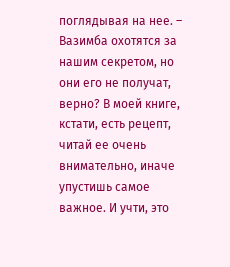поглядывая на нее. – Вазимба охотятся за нашим секретом, но они его не получат, верно? В моей книге, кстати, есть рецепт, читай ее очень внимательно, иначе упустишь самое важное. И учти, это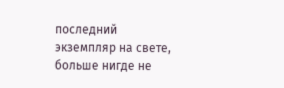последний экземпляр на свете, больше нигде не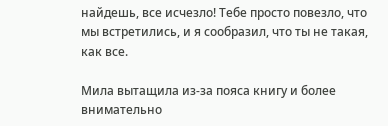найдешь, все исчезло! Тебе просто повезло, что мы встретились, и я сообразил, что ты не такая, как все.

Мила вытащила из-за пояса книгу и более внимательно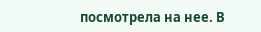посмотрела на нее. В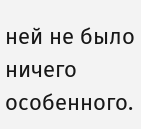ней не было ничего особенного.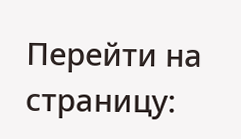Перейти на страницу: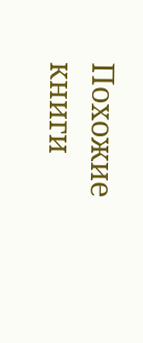Похожие книги